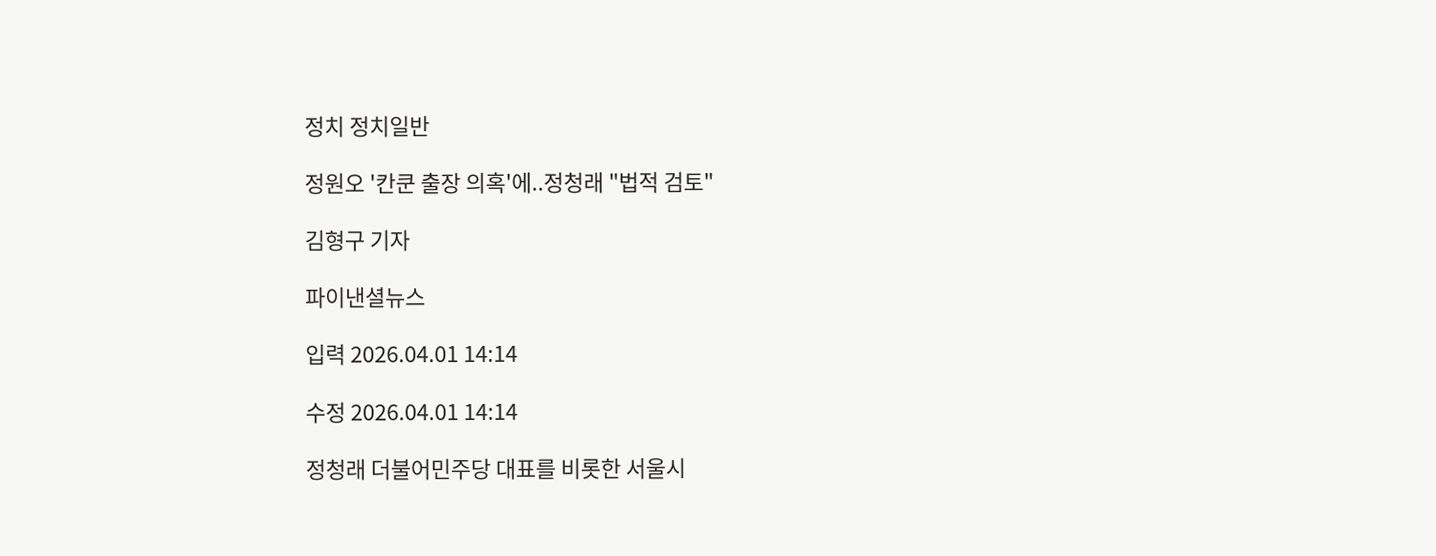정치 정치일반

정원오 '칸쿤 출장 의혹'에..정청래 "법적 검토"

김형구 기자

파이낸셜뉴스

입력 2026.04.01 14:14

수정 2026.04.01 14:14

정청래 더불어민주당 대표를 비롯한 서울시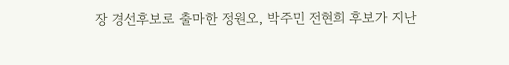장 경선후보로 출마한 정원오, 박주민 전현희 후보가 지난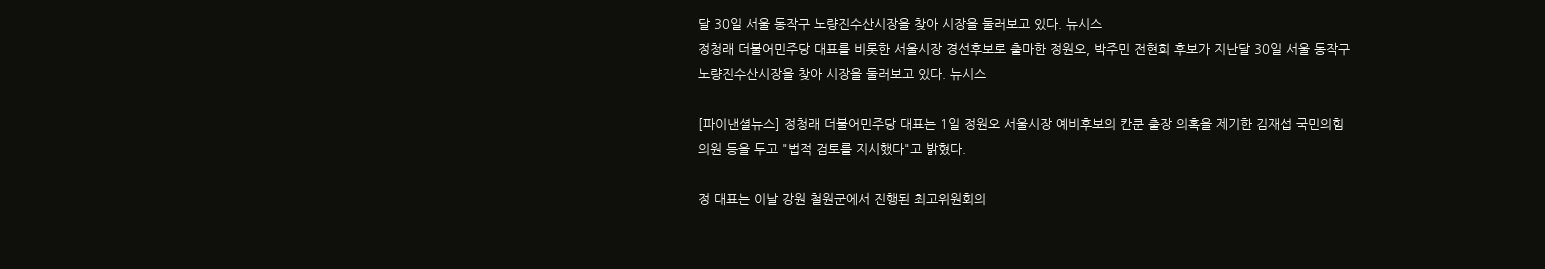달 30일 서울 동작구 노량진수산시장을 찾아 시장을 둘러보고 있다. 뉴시스
정청래 더불어민주당 대표를 비롯한 서울시장 경선후보로 출마한 정원오, 박주민 전현희 후보가 지난달 30일 서울 동작구 노량진수산시장을 찾아 시장을 둘러보고 있다. 뉴시스

[파이낸셜뉴스] 정청래 더불어민주당 대표는 1일 정원오 서울시장 예비후보의 칸쿤 출장 의혹을 제기한 김재섭 국민의힘 의원 등을 두고 "법적 검토를 지시했다"고 밝혔다.

정 대표는 이날 강원 철원군에서 진행된 최고위원회의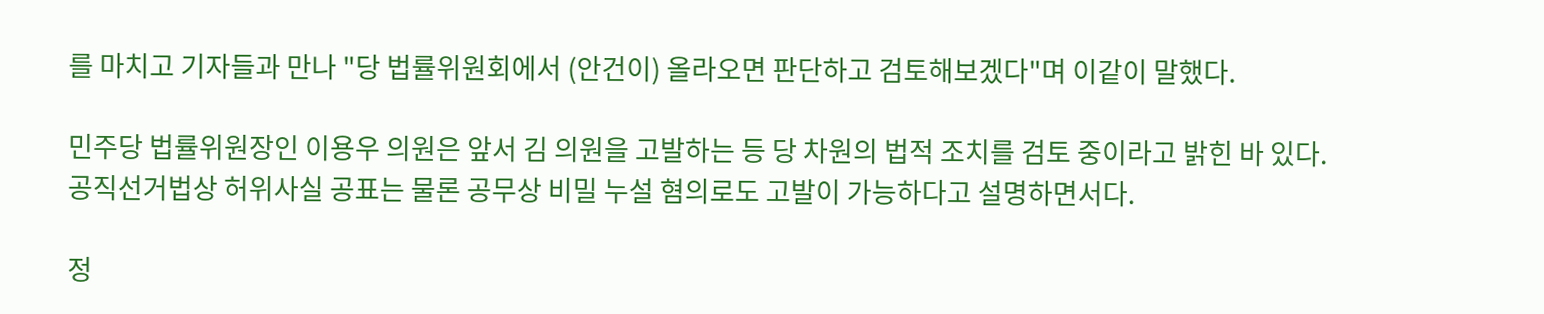를 마치고 기자들과 만나 "당 법률위원회에서 (안건이) 올라오면 판단하고 검토해보겠다"며 이같이 말했다.

민주당 법률위원장인 이용우 의원은 앞서 김 의원을 고발하는 등 당 차원의 법적 조치를 검토 중이라고 밝힌 바 있다.
공직선거법상 허위사실 공표는 물론 공무상 비밀 누설 혐의로도 고발이 가능하다고 설명하면서다.

정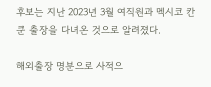후보는 지난 2023년 3월 여직원과 멕시코 칸쿤 출장을 다녀온 것으로 알려졌다.

해외출장 명분으로 사적으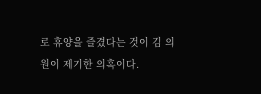로 휴양을 즐겼다는 것이 김 의원이 제기한 의혹이다.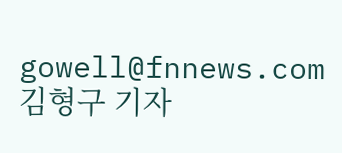gowell@fnnews.com 김형구 기자